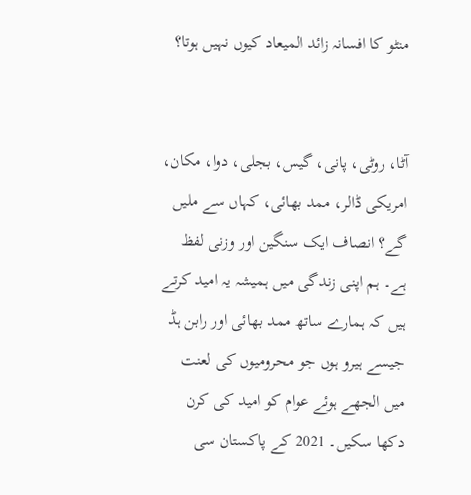منٹو کا افسانہ زائد المیعاد کیوں نہیں ہوتا؟


آٹا، روٹی، پانی، گیس، بجلی، دوا، مکان، امریکی ڈالر، ممد بھائی، کہاں سے ملیں گے؟ انصاف ایک سنگین اور وزنی لفظ ہے۔ ہم اپنی زندگی میں ہمیشہ یہ امید کرتے ہیں کہ ہمارے ساتھ ممد بھائی اور رابن ہڈ جیسے ہیرو ہوں جو محرومیوں کی لعنت میں الجھے ہوئے عوام کو امید کی کرن دکھا سکیں۔ 2021 کے پاکستان سی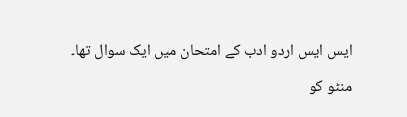ایس ایس اردو ادب کے امتحان میں ایک سوال تھا۔

منٹو کو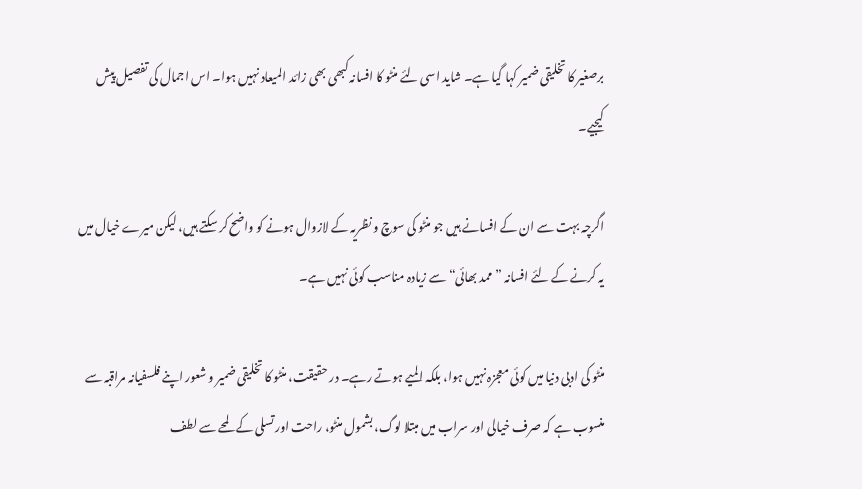برصغیر کا تخلیقی ضمیر کہا گیا ہے۔ شاید اسی لئے منٹو کا افسانہ کبھی بھی زائد المیعاد نہیں ہوا۔ اس اجمال کی تفصیل پیش کیجیے۔

اگرچہ بہت سے ان کے افسانے ہیں جو منٹو کی سوچ و نظریہ کے لازوال ہونے کو واضح کر سکتے ہیں، لیکن میرے خیال میں یہ کرنے کے لئے افسانہ ”ممد بھائی“ سے زیادہ مناسب کوئی نہیں ہے۔

منٹو کی ادبی دنیا میں کوئی معجزہ نہیں ہوا، بلکہ المیے ہوتے رہے۔ در حقیقت، منٹو کا تخلیقی ضمیر و شعور اپنے فلسفیانہ مراقبہ سے منسوب ہے کہ صرف خیالی اور سراب میں مبتلا لوگ، بشمول منٹو، راحت اور تسلی کے لمحے سے لطف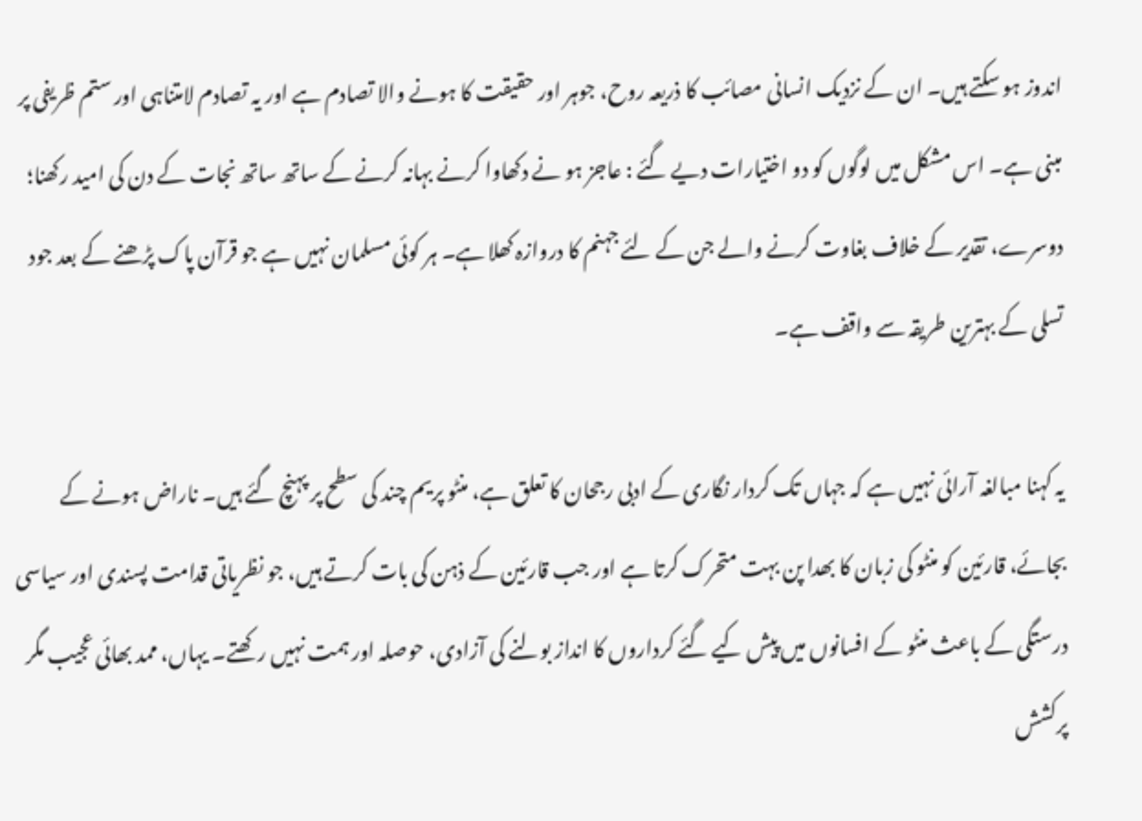اندوز ہو سکتے ہیں۔ ان کے نزدیک انسانی مصائب کا ذریعہ روح، جوہر اور حقیقت کا ہونے والا تصادم ہے اور یہ تصادم لامتناہی اور ستم ظریفی پر مبنی ہے۔ اس مشکل میں لوگوں کو دو اختیارات دیے گئے : عاجز ہو نے دکھاوا کرنے بہانہ کرنے کے ساتھ ساتھ نجات کے دن کی امید رکھنا؛ دوسرے، تقدیر کے خلاف بغاوت کرنے والے جن کے لئے جہنم کا دروازہ کھلا ہے۔ ہر کوئی مسلمان نہیں ہے جو قرآن پاک پڑھنے کے بعد جود تسلی کے بہترین طریقہ سے واقف ہے۔

یہ کہنا مبالغہ آرائی نہیں ہے کہ جہاں تک کردار نگاری کے ادبی رجحان کا تعلق ہے، منٹو پریم چند کی سطح پر پہنچ گئے ہیں۔ ناراض ہونے کے بجائے، قارئین کو منٹو کی زبان کا بھدا پن بہت متحرک کرتا ہے اور جب قارئین کے ذہن کی بات کرتے ہیں، جو نظریاتی قدامت پسندی اور سیاسی درستگی کے باعث منٹو کے افسانوں میں پیش کیے گئے کرداروں کا انداز بولنے کی آزادی، حوصلہ اور ہمت نہیں رکھتے۔ یہاں، ممد بھائی عجیب مگر پرکشش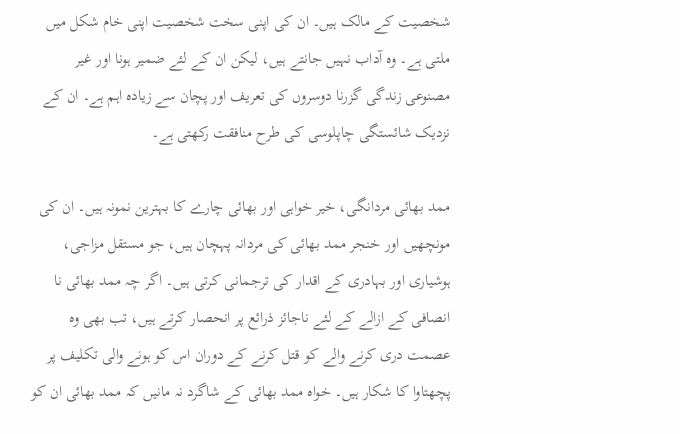شخصیت کے مالک ہیں۔ ان کی اپنی سخت شخصیت اپنی خام شکل میں ملتی ہے۔ وہ آداب نہیں جانتے ہیں، لیکن ان کے لئے ضمیر ہونا اور غیر مصنوعی زندگی گزرنا دوسروں کی تعریف اور پچان سے زیادہ اہم ہے۔ ان کے نزدیک شائستگی چاپلوسی کی طرح منافقت رکھتی ہے۔

ممد بھائی مردانگی، خیر خواہی اور بھائی چارے کا بہترین نمونہ ہیں۔ ان کی مونچھیں اور خنجر ممد بھائی کی مردانہ پہچان ہیں، جو مستقل مزاجی، ہوشیاری اور بہادری کے اقدار کی ترجمانی کرتی ہیں۔ اگر چہ ممد بھائی نا انصافی کے ازالے کے لئے ناجائز ذرائع پر انحصار کرتے ہیں، تب بھی وہ عصمت دری کرنے والے کو قتل کرنے کے دوران اس کو ہونے والی تکلیف پر پچھتاوا کا شکار ہیں۔ خواہ ممد بھائی کے شاگرد نہ مانیں کہ ممد بھائی ان کو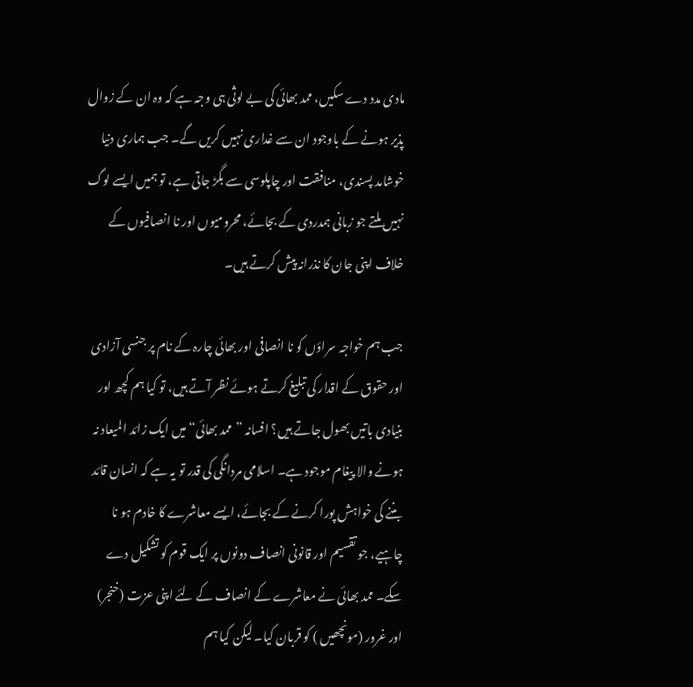مادی مدد دے سکیں، ممد بھائی کی بے لوثی ہی وجہ ہے کہ وہ ان کے زوال پذیر ہونے کے باوجود ان سے غداری نہیں کریں گے۔ جب ہماری دنیا خوشامد پسندی، منافقت اور چاپلوسی سے بگڑ جاتی ہے، تو ہمیں ایسے لوگ نہیں ملتے جو زبانی ہمدردی کے بجائے، محرومیوں اور نا انصافیوں کے خلاف اپنی جان کا نذرانہ پیش کرتے ہیں۔

جب ہم خواجہ سراؤں کو نا انصافی اور بھائی چارہ کے نام پر جنسی آزادی اور حقوق کے اقدار کی تبلیغ کرتے ہوئے نظر آتے ہیں، تو کیا ہم کچھ اور بنیادی باتیں بھول جاتے ہیں؟ افسانہ ”ممد بھائی“ میں ایک زائد المیعاد نہ ہونے والا پیغام موجود ہے۔ اسلامی مردانگی کی قدر تو یہ ہے کہ انسان قائد بننے کی خواہش پورا کرنے کے بجائے، ایسے معاشرے کا خادم ہو نا چاہیے، جو تقسیم اور قانونی انصاف دونوں پر ایک قوم کو تشکیل دے سکے۔ ممد بھائی نے معاشرے کے انصاف کے لئے اپنی عزت (خنجر) اور غرور (مونچھیں ) کو قربان کیا۔ لیکن کیا ہم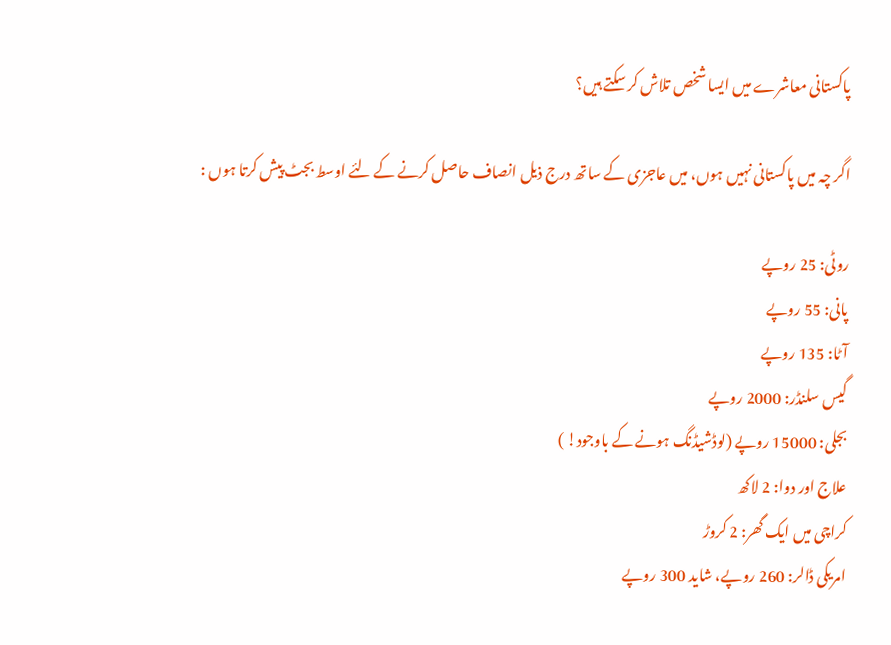پاکستانی معاشرے میں ایسا شخص تلاش کر سکتے ہیں؟

اگر چہ میں پاکستانی نہیں ہوں، میں عاجزی کے ساتھ درج ذیل انصاف حاصل کرنے کے لئے اوسط بجٹ پیش کرتا ہوں :

روٹی: 25 روپے
پانی: 55 روپے
آٹا: 135 روپے
گیس سلنڈر: 2000 روپے
بجلی: 15000 روپے (لوڈشیڈنگ ہونے کے باوجود! )
علاج اور دوا: 2 لاکھ
کراچی میں ایک گھر: 2 کروڑ
امریکی ڈالر: 260 روپے، شاید 300 روپے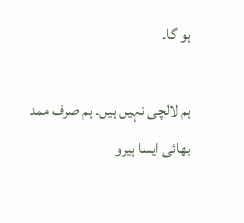ہو گا۔

ہم لالچی نہیں ہیں۔ ہم صرف ممد بھائی ایسا ہیرو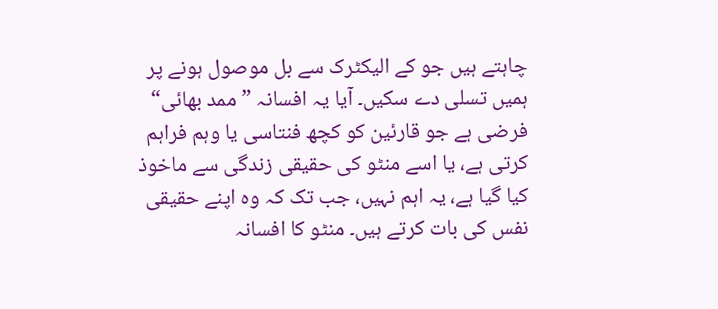چاہتے ہیں جو کے الیکٹرک سے بل موصول ہونے پر ہمیں تسلی دے سکیں۔ آیا یہ افسانہ ”ممد بھائی“ فرضی ہے جو قارئین کو کچھ فنتاسی یا وہم فراہم کرتی ہے، یا اسے منٹو کی حقیقی زندگی سے ماخوذ کیا گیا ہے، یہ اہم نہیں، جب تک کہ وہ اپنے حقیقی نفس کی بات کرتے ہیں۔ منٹو کا افسانہ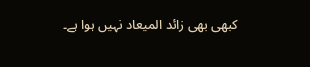کبھی بھی زائد المیعاد نہیں ہوا ہے۔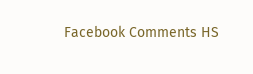Facebook Comments HS